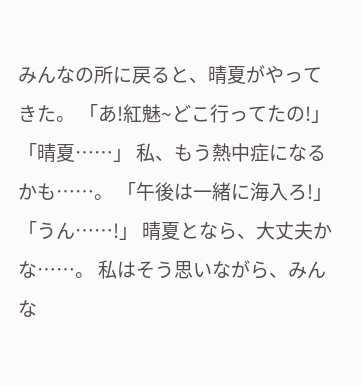みんなの所に戻ると、晴夏がやってきた。 「あ!紅魅~どこ行ってたの!」 「晴夏……」 私、もう熱中症になるかも……。 「午後は一緒に海入ろ!」 「うん……!」 晴夏となら、大丈夫かな……。 私はそう思いながら、みんな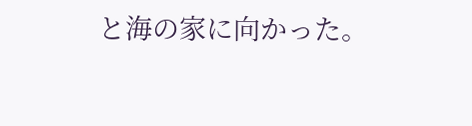と海の家に向かった。